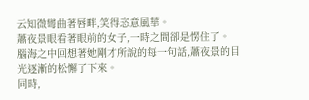云知微彎曲著唇畔,笑得恣意風華。
蕭夜景眼看著眼前的女子,一時之間卻是愣住了。
腦海之中回想著她剛才所說的每一句話,蕭夜景的目光逐漸的松懈了下來。
同時,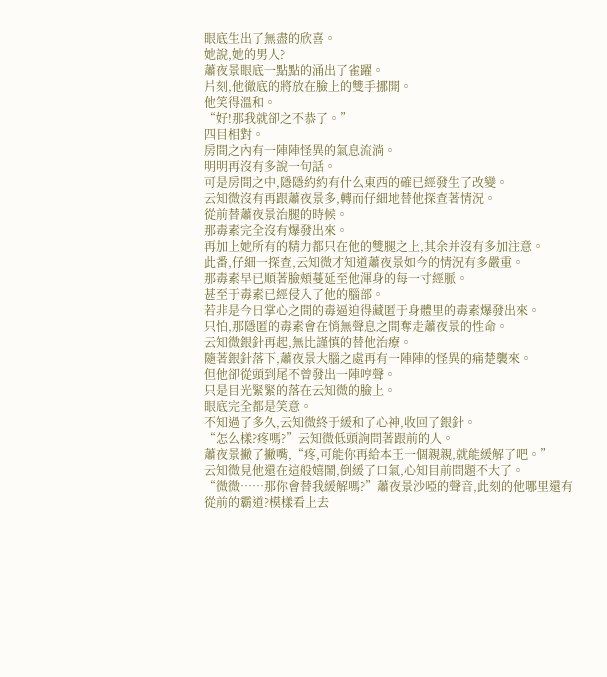眼底生出了無盡的欣喜。
她說,她的男人?
蕭夜景眼底一點點的涌出了雀躍。
片刻,他徹底的將放在臉上的雙手挪開。
他笑得溫和。
“好!那我就卻之不恭了。”
四目相對。
房間之內有一陣陣怪異的氣息流淌。
明明再沒有多說一句話。
可是房間之中,隱隱約約有什么東西的確已經發生了改變。
云知微沒有再跟蕭夜景多,轉而仔細地替他探查著情況。
從前替蕭夜景治腿的時候。
那毒素完全沒有爆發出來。
再加上她所有的精力都只在他的雙腿之上,其余并沒有多加注意。
此番,仔細一探查,云知微才知道蕭夜景如今的情況有多嚴重。
那毒素早已順著臉頰蔓延至他渾身的每一寸經脈。
甚至于毒素已經侵入了他的腦部。
若非是今日掌心之間的毒逼迫得藏匿于身體里的毒素爆發出來。
只怕,那隱匿的毒素會在悄無聲息之間奪走蕭夜景的性命。
云知微銀針再起,無比謹慎的替他治療。
隨著銀針落下,蕭夜景大腦之處再有一陣陣的怪異的痛楚襲來。
但他卻從頭到尾不曾發出一陣哼聲。
只是目光緊緊的落在云知微的臉上。
眼底完全都是笑意。
不知過了多久,云知微終于緩和了心神,收回了銀針。
“怎么樣?疼嗎?”云知微低頭詢問著跟前的人。
蕭夜景撇了撇嘴,“疼,可能你再給本王一個親親,就能緩解了吧。”
云知微見他還在這般嬉鬧,倒緩了口氣,心知目前問題不大了。
“微微……那你會替我緩解嗎?”蕭夜景沙啞的聲音,此刻的他哪里還有從前的霸道?模樣看上去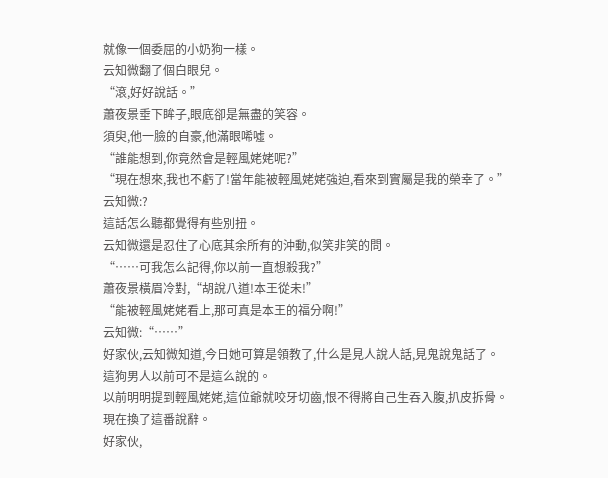就像一個委屈的小奶狗一樣。
云知微翻了個白眼兒。
“滾,好好說話。”
蕭夜景垂下眸子,眼底卻是無盡的笑容。
須臾,他一臉的自豪,他滿眼唏噓。
“誰能想到,你竟然會是輕風姥姥呢?”
“現在想來,我也不虧了!當年能被輕風姥姥強迫,看來到實屬是我的榮幸了。”
云知微:?
這話怎么聽都覺得有些別扭。
云知微還是忍住了心底其余所有的沖動,似笑非笑的問。
“……可我怎么記得,你以前一直想殺我?”
蕭夜景橫眉冷對,“胡說八道!本王從未!”
“能被輕風姥姥看上,那可真是本王的福分啊!”
云知微:“……”
好家伙,云知微知道,今日她可算是領教了,什么是見人說人話,見鬼說鬼話了。
這狗男人以前可不是這么說的。
以前明明提到輕風姥姥,這位爺就咬牙切齒,恨不得將自己生吞入腹,扒皮拆骨。
現在換了這番說辭。
好家伙,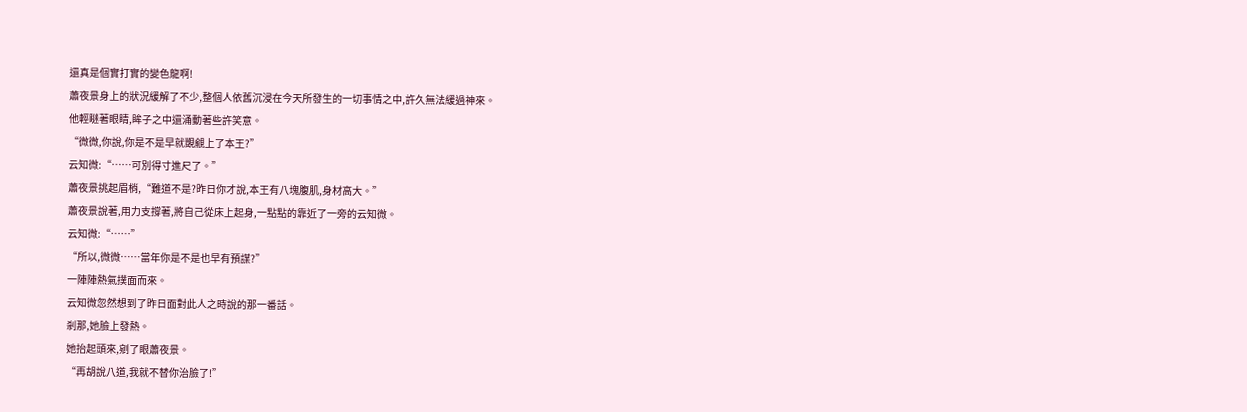還真是個實打實的變色龍啊!
蕭夜景身上的狀況緩解了不少,整個人依舊沉浸在今天所發生的一切事情之中,許久無法緩過神來。
他輕瞇著眼睛,眸子之中還涌動著些許笑意。
“微微,你說,你是不是早就覬覦上了本王?”
云知微:“……可別得寸進尺了。”
蕭夜景挑起眉梢,“難道不是?昨日你才說,本王有八塊腹肌,身材高大。”
蕭夜景說著,用力支撐著,將自己從床上起身,一點點的靠近了一旁的云知微。
云知微:“……”
“所以,微微……當年你是不是也早有預謀?”
一陣陣熱氣撲面而來。
云知微忽然想到了昨日面對此人之時說的那一番話。
剎那,她臉上發熱。
她抬起頭來,剜了眼蕭夜景。
“再胡說八道,我就不替你治臉了!”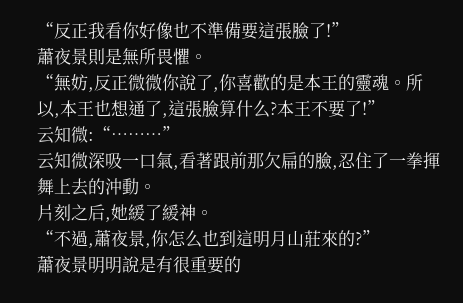“反正我看你好像也不準備要這張臉了!”
蕭夜景則是無所畏懼。
“無妨,反正微微你說了,你喜歡的是本王的靈魂。所以,本王也想通了,這張臉算什么?本王不要了!”
云知微:“………”
云知微深吸一口氣,看著跟前那欠扁的臉,忍住了一拳揮舞上去的沖動。
片刻之后,她緩了緩神。
“不過,蕭夜景,你怎么也到這明月山莊來的?”
蕭夜景明明說是有很重要的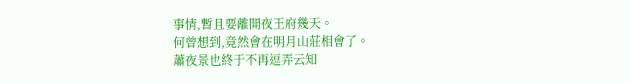事情,暫且要離開夜王府幾天。
何曾想到,竟然會在明月山莊相會了。
蕭夜景也終于不再逗弄云知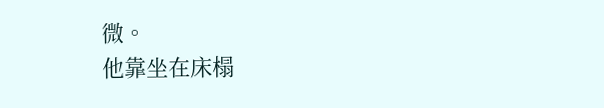微。
他靠坐在床榻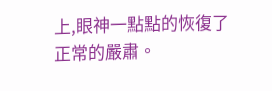上,眼神一點點的恢復了正常的嚴肅。